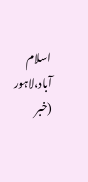اسلام آباد،لاہور (خبر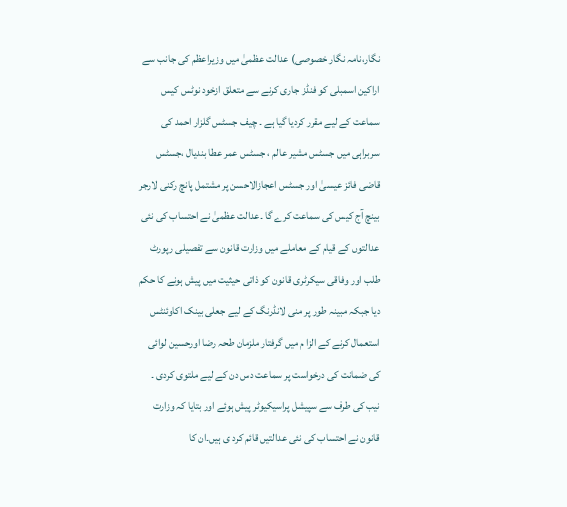نگار،نامہ نگار خصوصی) عدالت عظمیٰ میں وزیراعظم کی جانب سے اراکین اسمبلی کو فنڈز جاری کرنے سے متعلق ازخود نوٹس کیس سماعت کے لیے مقرر کردیا گیا ہے ۔ چیف جسٹس گلزار احمد کی سربراہی میں جسٹس مشیر عالم ، جسٹس عمر عطا بندیال ،جسٹس قاضی فائز عیسیٰ اور جسٹس اعجازالاحسن پر مشتمل پانچ رکنی لارجر بینچ آج کیس کی سماعت کرے گا ۔عدالت عظمیٰ نے احتساب کی نئی عدالتوں کے قیام کے معاملے میں وزارت قانون سے تفصیلی رپورٹ طلب اور وفاقی سیکرٹری قانون کو ذاتی حیثیت میں پیش ہونے کا حکم دیا جبکہ مبینہ طور پر منی لانڈرنگ کے لیے جعلی بینک اکاوئنٹس استعمال کرنے کے الزا م میں گرفتار ملزمان طحہ رضا اورحسین لوائی کی ضمانت کی درخواست پر سماعت دس دن کے لیے ملتوی کردی ۔ نیب کی طرف سے سپیشل پراسیکیوٹر پیش ہوئے اور بتایا کہ وزارت قانون نے احتساب کی نئی عدالتیں قائم کرد ی ہیں۔ان کا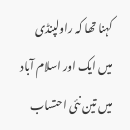کہنا تھا کہ راولپنڈی میں ایک اور اسلام آباد میں تین نئی احتساب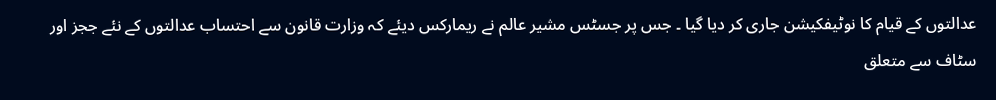عدالتوں کے قیام کا نوٹیفکیشن جاری کر دیا گیا ۔ جس پر جسٹس مشیر عالم نے ریمارکس دیئے کہ وزارت قانون سے احتساب عدالتوں کے نئے ججز اور سٹاف سے متعلق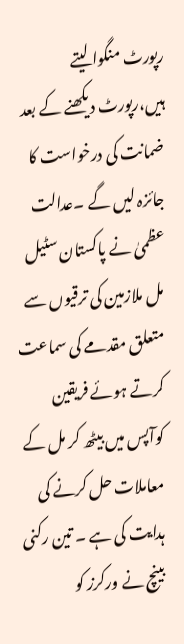رپورٹ منگوا لیتے ہیں،رپورٹ دیکھنے کے بعد ضمانت کی درخواست کا جائزہ لیں گے ۔عدالت عظمیٰ نے پاکستان سٹیل مل ملازمین کی ترقیوں سے متعلق مقدمے کی سماعت کرتے ہوئے فریقین کوآپس میں بیٹھ کر مل کے معاملات حل کرنے کی ہدایت کی ہے ۔ تین رکنی بینچ نے ورکرز کو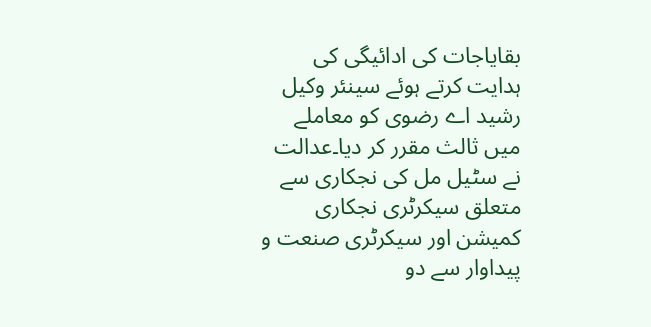بقایاجات کی ادائیگی کی ہدایت کرتے ہوئے سینئر وکیل رشید اے رضوی کو معاملے میں ثالث مقرر کر دیا۔عدالت نے سٹیل مل کی نجکاری سے متعلق سیکرٹری نجکاری کمیشن اور سیکرٹری صنعت و پیداوار سے دو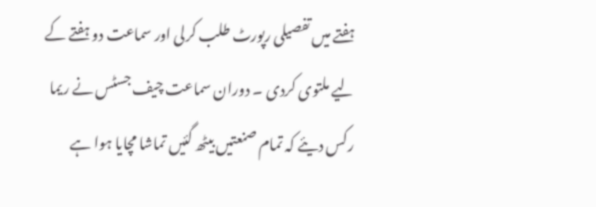ہفتے میں تفصیلی رپورٹ طلب کرلی اور سماعت دو ہفتے کے لیے ملتوی کردی ۔ دوران سماعت چیف جسٹس نے ریما رکس دیئے کہ تمام صنعتیں بیٹھ گئیں تماشا مچایا ہوا ہے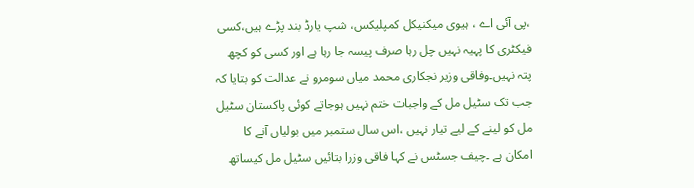،پی آئی اے ، ہیوی میکنیکل کمپلیکس، شپ یارڈ بند پڑے ہیں،کسی فیکٹری کا پہیہ نہیں چل رہا صرف پیسہ جا رہا ہے اور کسی کو کچھ پتہ نہیں۔وفاقی وزیر نجکاری محمد میاں سومرو نے عدالت کو بتایا کہ جب تک سٹیل مل کے واجبات ختم نہیں ہوجاتے کوئی پاکستان سٹیل مل کو لینے کے لیے تیار نہیں ،اس سال ستمبر میں بولیاں آنے کا امکان ہے ۔چیف جسٹس نے کہا فاقی وزرا بتائیں سٹیل مل کیساتھ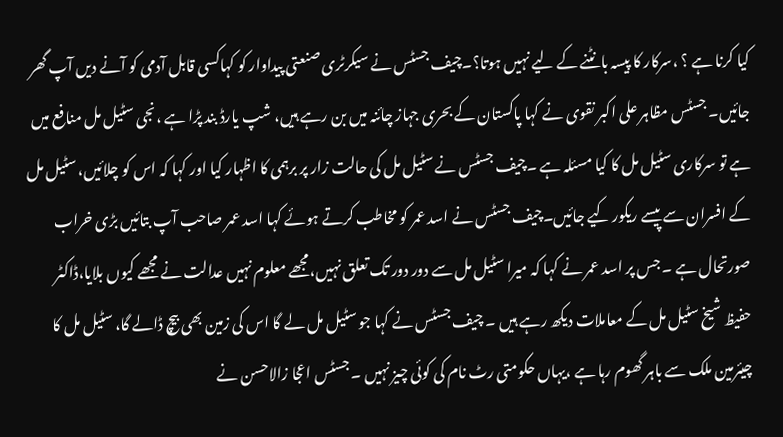کیا کرنا ہے ؟ ،سرکار کا پیسہ بانٹنے کے لیے نہیں ہوتا؟۔چیف جسٹس نے سیکرٹری صنعتی پیداوار کو کہاکسی قابل آدمی کو آنے دیں آپ گھر جائیں۔ جسٹس مظاہر علی اکبر نقوی نے کہا پاکستان کے بحری جہاز چائنہ میں بن رہے ہیں، شپ یارڈ بند پڑا ہے ،نجی سٹیل مل منافع میں ہے تو سرکاری سٹیل مل کا کیا مسئلہ ہے ۔چیف جسٹس نے سٹیل مل کی حالت زار پر برہمی کا اظہار کیا اور کہا کہ اس کو چلائیں، سٹیل مل کے افسران سے پیسے ریکور کیے جائیں۔چیف جسٹس نے اسد عمر کو مخاطب کرتے ہوئے کہا اسد عمر صاحب آپ بتائیں بڑی خراب صورتحال ہے ۔ جس پر اسد عمر نے کہا کہ میرا سٹیل مل سے دور دور تک تعلق نہیں،مجھے معلوم نہیں عدالت نے مجھے کیوں بلایا،ڈاکٹر حفیظ شیخ سٹیل مل کے معاملات دیکھ رہے ہیں ۔ چیف جسٹس نے کہا جو سٹیل مل لے گا اس کی زمین بھی بیچ ڈالے گا، سٹیل مل کا چیئرمین ملک سے باہر گھوم رہا ہے ،یہاں حکومتی رٹ نام کی کوئی چیز نہیں ۔ جسٹس اعجا زالاحسن نے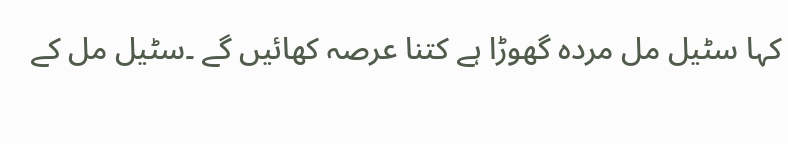کہا سٹیل مل مردہ گھوڑا ہے کتنا عرصہ کھائیں گے ۔سٹیل مل کے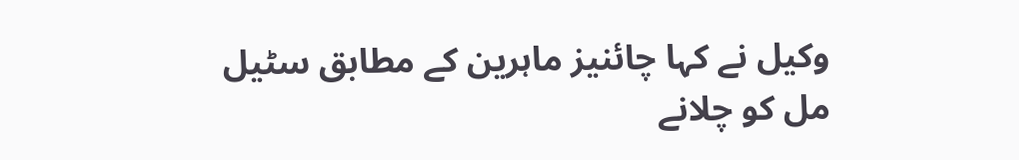وکیل نے کہا چائنیز ماہرین کے مطابق سٹیل مل کو چلانے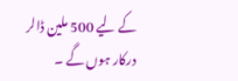کے لیے 500 ملین ڈالر درکار ہوں گے ۔